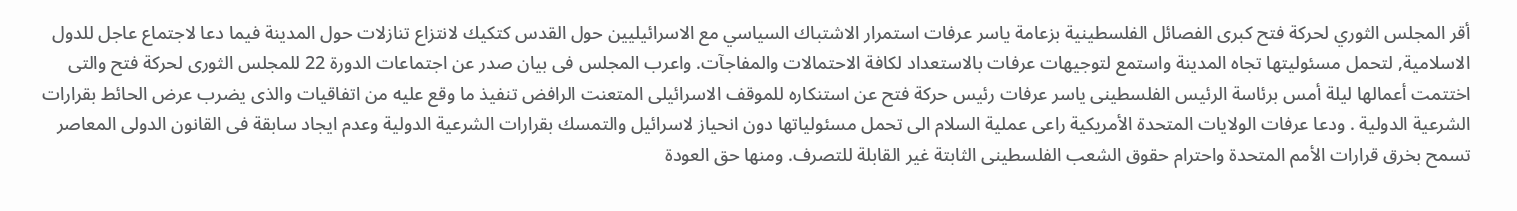أقر المجلس الثوري لحركة فتح كبرى الفصائل الفلسطينية بزعامة ياسر عرفات استمرار الاشتباك السياسي مع الاسرائيليين حول القدس كتكيك لانتزاع تنازلات حول المدينة فيما دعا لاجتماع عاجل للدول الاسلامية, لتحمل مسئوليتها تجاه المدينة واستمع لتوجيهات عرفات بالاستعداد لكافة الاحتمالات والمفاجآت. واعرب المجلس فى بيان صدر عن اجتماعات الدورة 22 للمجلس الثورى لحركة فتح والتى اختتمت أعمالها ليلة أمس برئاسة الرئيس الفلسطينى ياسر عرفات رئيس حركة فتح عن استنكاره للموقف الاسرائيلى المتعنت الرافض تنفيذ ما وقع عليه من اتفاقيات والذى يضرب عرض الحائط بقرارات الشرعية الدولية . ودعا عرفات الولايات المتحدة الأمريكية راعى عملية السلام الى تحمل مسئولياتها دون انحياز لاسرائيل والتمسك بقرارات الشرعية الدولية وعدم ايجاد سابقة فى القانون الدولى المعاصر تسمح بخرق قرارات الأمم المتحدة واحترام حقوق الشعب الفلسطينى الثابتة غير القابلة للتصرف. ومنها حق العودة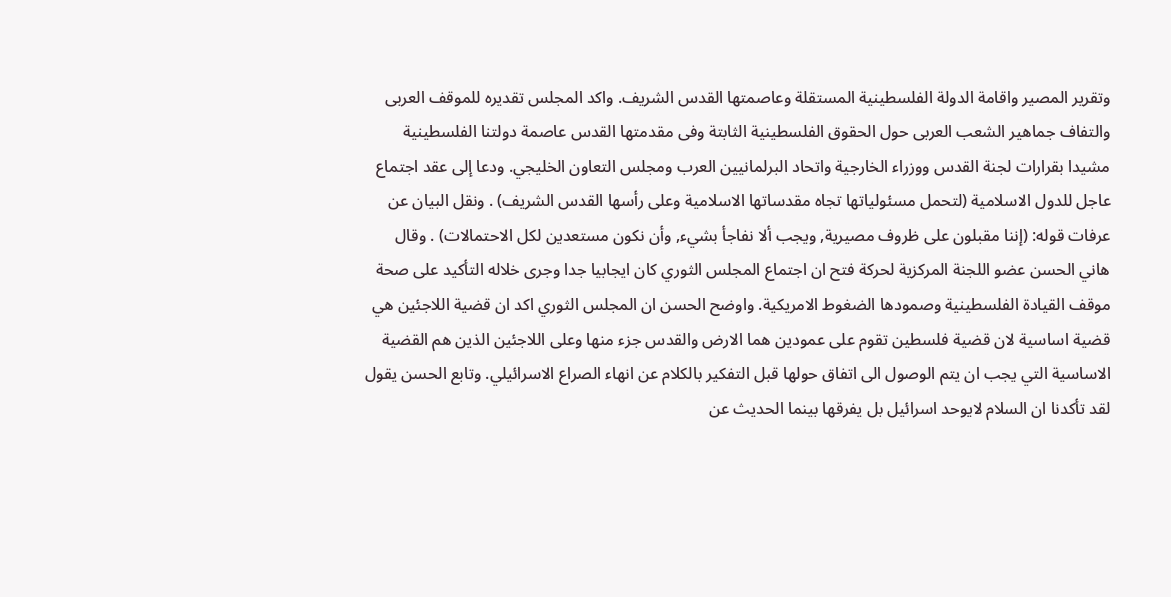وتقرير المصير واقامة الدولة الفلسطينية المستقلة وعاصمتها القدس الشريف. واكد المجلس تقديره للموقف العربى والتفاف جماهير الشعب العربى حول الحقوق الفلسطينية الثابتة وفى مقدمتها القدس عاصمة دولتنا الفلسطينية مشيدا بقرارات لجنة القدس ووزراء الخارجية واتحاد البرلمانيين العرب ومجلس التعاون الخليجي. ودعا إلى عقد اجتماع عاجل للدول الاسلامية (لتحمل مسئولياتها تجاه مقدساتها الاسلامية وعلى رأسها القدس الشريف) . ونقل البيان عن عرفات قوله: (إننا مقبلون على ظروف مصيرية, ويجب ألا نفاجأ بشيء, وأن نكون مستعدين لكل الاحتمالات) . وقال هاني الحسن عضو اللجنة المركزية لحركة فتح ان اجتماع المجلس الثوري كان ايجابيا جدا وجرى خلاله التأكيد على صحة موقف القيادة الفلسطينية وصمودها الضغوط الامريكية. واوضح الحسن ان المجلس الثوري اكد ان قضية اللاجئين هي قضية اساسية لان قضية فلسطين تقوم على عمودين هما الارض والقدس جزء منها وعلى اللاجئين الذين هم القضية الاساسية التي يجب ان يتم الوصول الى اتفاق حولها قبل التفكير بالكلام عن انهاء الصراع الاسرائيلي. وتابع الحسن يقول لقد تأكدنا ان السلام لايوحد اسرائيل بل يفرقها بينما الحديث عن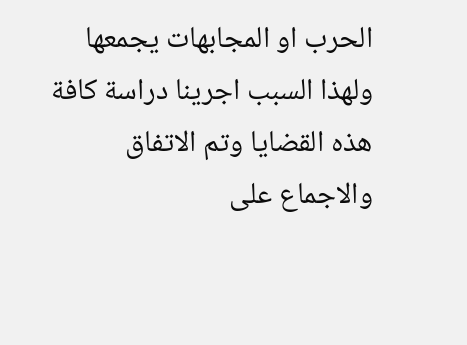الحرب او المجابهات يجمعها ولهذا السبب اجرينا دراسة كافة هذه القضايا وتم الاتفاق والاجماع على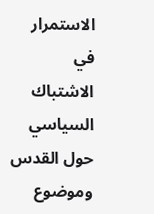الاستمرار في الاشتباك السياسي حول القدس وموضوع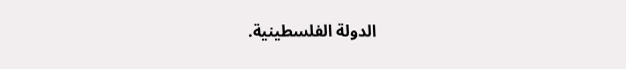الدولة الفلسطينية.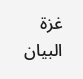غزة البيان